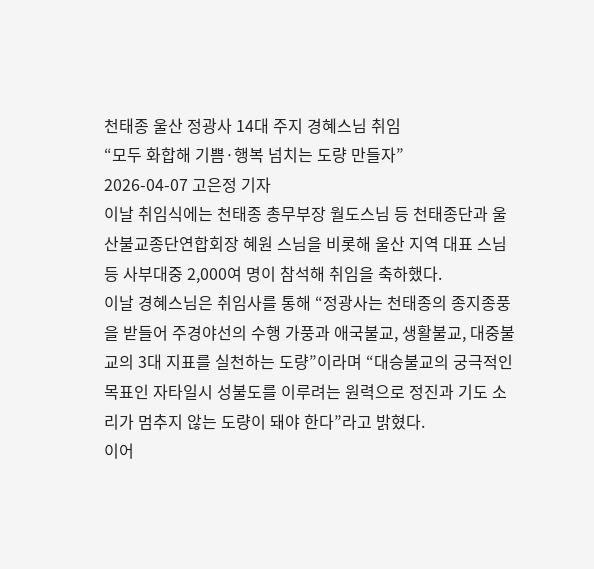천태종 울산 정광사 14대 주지 경혜스님 취임
“모두 화합해 기쁨·행복 넘치는 도량 만들자”
2026-04-07 고은정 기자
이날 취임식에는 천태종 총무부장 월도스님 등 천태종단과 울산불교종단연합회장 혜원 스님을 비롯해 울산 지역 대표 스님 등 사부대중 2,000여 명이 참석해 취임을 축하했다.
이날 경혜스님은 취임사를 통해 “정광사는 천태종의 종지종풍을 받들어 주경야선의 수행 가풍과 애국불교, 생활불교, 대중불교의 3대 지표를 실천하는 도량”이라며 “대승불교의 궁극적인 목표인 자타일시 성불도를 이루려는 원력으로 정진과 기도 소리가 멈추지 않는 도량이 돼야 한다”라고 밝혔다.
이어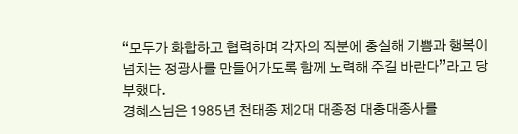“모두가 화합하고 협력하며 각자의 직분에 충실해 기쁨과 행복이 넘치는 정광사를 만들어가도록 함께 노력해 주길 바란다”라고 당부했다.
경혜스님은 1985년 천태종 제2대 대종정 대충대종사를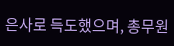은사로 득도했으며, 총무원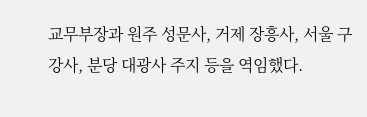교무부장과 원주 성문사, 거제 장흥사, 서울 구강사, 분당 대광사 주지 등을 역임했다.